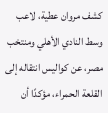كشف مروان عطية، لاعب وسط النادي الأهلي ومنتخب مصر، عن كواليس انتقاله إلى القلعة الحمراء، مؤكدًا أن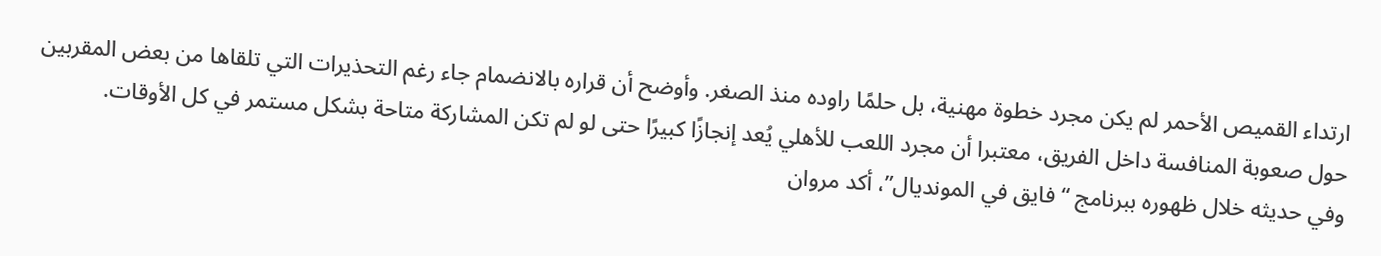ارتداء القميص الأحمر لم يكن مجرد خطوة مهنية، بل حلمًا راوده منذ الصغر. وأوضح أن قراره بالانضمام جاء رغم التحذيرات التي تلقاها من بعض المقربين حول صعوبة المنافسة داخل الفريق، معتبرا أن مجرد اللعب للأهلي يُعد إنجازًا كبيرًا حتى لو لم تكن المشاركة متاحة بشكل مستمر في كل الأوقات.
وفي حديثه خلال ظهوره ببرنامج “فايق في المونديال”، أكد مروان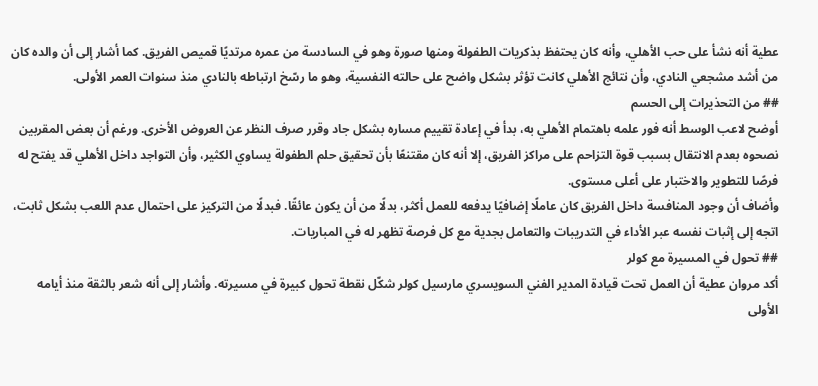عطية أنه نشأ على حب الأهلي، وأنه كان يحتفظ بذكريات الطفولة ومنها صورة وهو في السادسة من عمره مرتديًا قميص الفريق. كما أشار إلى أن والده كان من أشد مشجعي النادي، وأن نتائج الأهلي كانت تؤثر بشكل واضح على حالته النفسية، وهو ما رسّخ ارتباطه بالنادي منذ سنوات العمر الأولى.
## من التحذيرات إلى الحسم
أوضح لاعب الوسط أنه فور علمه باهتمام الأهلي به، بدأ في إعادة تقييم مساره بشكل جاد وقرر صرف النظر عن العروض الأخرى. ورغم أن بعض المقربين نصحوه بعدم الانتقال بسبب قوة التزاحم على مراكز الفريق، إلا أنه كان مقتنعًا بأن تحقيق حلم الطفولة يساوي الكثير، وأن التواجد داخل الأهلي قد يفتح له فرصًا للتطوير والاختبار على أعلى مستوى.
وأضاف أن وجود المنافسة داخل الفريق كان عاملًا إضافيًا يدفعه للعمل أكثر، بدلًا من أن يكون عائقًا. فبدلًا من التركيز على احتمال عدم اللعب بشكل ثابت، اتجه إلى إثبات نفسه عبر الأداء في التدريبات والتعامل بجدية مع كل فرصة تظهر له في المباريات.
## تحول في المسيرة مع كولر
أكد مروان عطية أن العمل تحت قيادة المدير الفني السويسري مارسيل كولر شكّل نقطة تحول كبيرة في مسيرته. وأشار إلى أنه شعر بالثقة منذ أيامه الأولى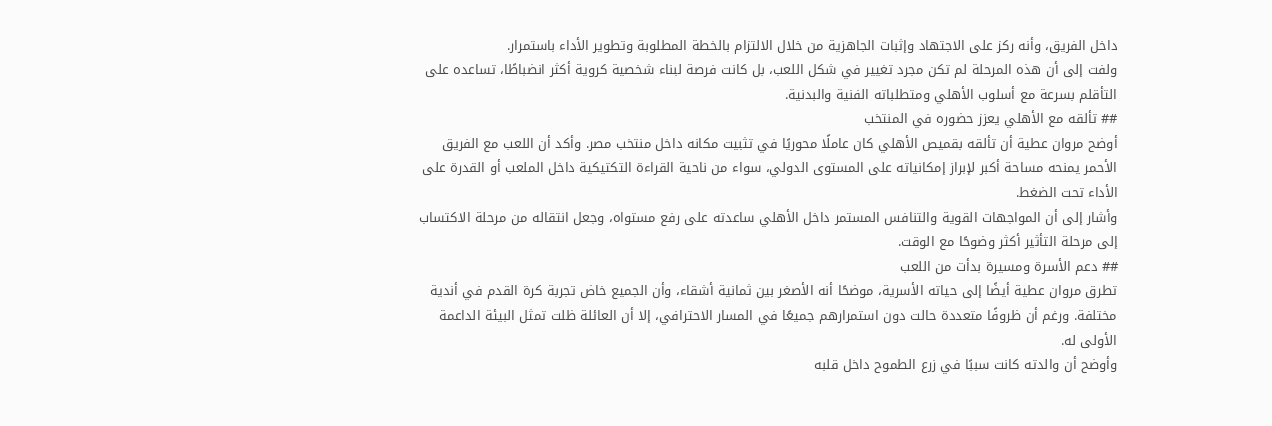داخل الفريق، وأنه ركز على الاجتهاد وإثبات الجاهزية من خلال الالتزام بالخطة المطلوبة وتطوير الأداء باستمرار.
ولفت إلى أن هذه المرحلة لم تكن مجرد تغيير في شكل اللعب، بل كانت فرصة لبناء شخصية كروية أكثر انضباطًا، تساعده على التأقلم بسرعة مع أسلوب الأهلي ومتطلباته الفنية والبدنية.
## تألقه مع الأهلي يعزز حضوره في المنتخب
أوضح مروان عطية أن تألقه بقميص الأهلي كان عاملًا محوريًا في تثبيت مكانه داخل منتخب مصر. وأكد أن اللعب مع الفريق الأحمر يمنحه مساحة أكبر لإبراز إمكانياته على المستوى الدولي، سواء من ناحية القراءة التكتيكية داخل الملعب أو القدرة على الأداء تحت الضغط.
وأشار إلى أن المواجهات القوية والتنافس المستمر داخل الأهلي ساعدته على رفع مستواه، وجعل انتقاله من مرحلة الاكتساب إلى مرحلة التأثير أكثر وضوحًا مع الوقت.
## دعم الأسرة ومسيرة بدأت من اللعب
تطرق مروان عطية أيضًا إلى حياته الأسرية، موضحًا أنه الأصغر بين ثمانية أشقاء، وأن الجميع خاض تجربة كرة القدم في أندية مختلفة. ورغم أن ظروفًا متعددة حالت دون استمرارهم جميعًا في المسار الاحترافي، إلا أن العائلة ظلت تمثل البيئة الداعمة الأولى له.
وأوضح أن والدته كانت سببًا في زرع الطموح داخل قلبه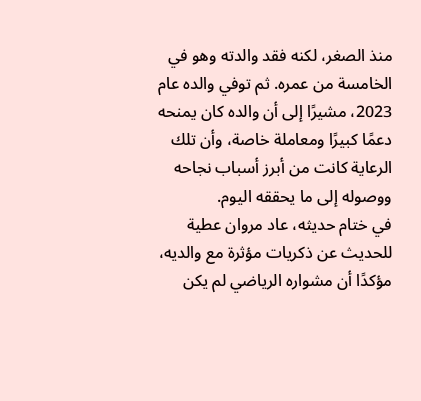منذ الصغر، لكنه فقد والدته وهو في الخامسة من عمره. ثم توفي والده عام 2023، مشيرًا إلى أن والده كان يمنحه دعمًا كبيرًا ومعاملة خاصة، وأن تلك الرعاية كانت من أبرز أسباب نجاحه ووصوله إلى ما يحققه اليوم.
في ختام حديثه، عاد مروان عطية للحديث عن ذكريات مؤثرة مع والديه، مؤكدًا أن مشواره الرياضي لم يكن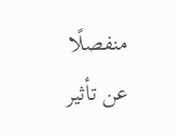منفصلًا عن تأثير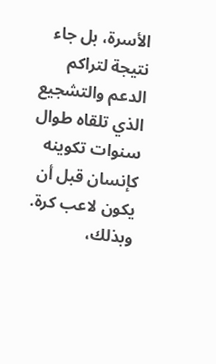الأسرة، بل جاء نتيجة لتراكم الدعم والتشجيع الذي تلقاه طوال سنوات تكوينه كإنسان قبل أن يكون لاعب كرة.
وبذلك،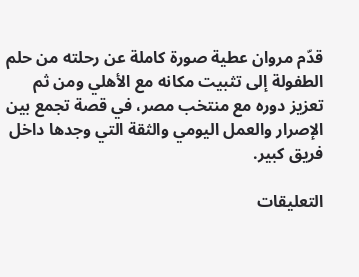قدّم مروان عطية صورة كاملة عن رحلته من حلم الطفولة إلى تثبيت مكانه مع الأهلي ومن ثم تعزيز دوره مع منتخب مصر، في قصة تجمع بين الإصرار والعمل اليومي والثقة التي وجدها داخل فريق كبير.

التعليقات